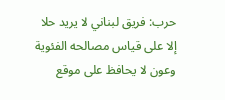حرب: فريق لبناني لا يريد حلا إلا على قياس مصالحه الفئوية وعون لا يحافظ على موقع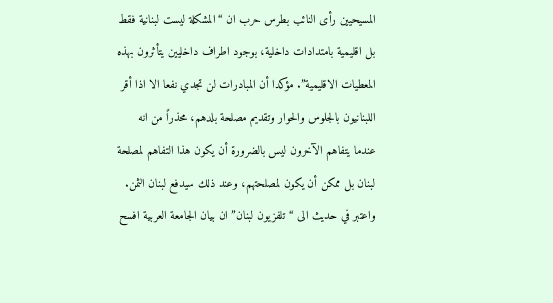المسيحيين رأى النائب بطرس حرب ان “المشكلة ليست لبنانية فقط بل اقليمية بامتدادات داخلية، بوجود اطراف داخليين يتأثرون بهذه المعطيات الاقليمية”. مؤكدا أن المبادرات لن تجدي نفعا الا اذا أقر اللبنانيون بالجلوس والحوار وتقديم مصلحة بلدهم، محذراً من انه عندما يتفاهم الآخرون ليس بالضرورة أن يكون هذا التفاهم لمصلحة لبنان بل ممكن أن يكون لمصلحتهم، وعند ذلك سيدفع لبنان الثمن.
واعتبر في حديث الى “تلفزيون لبنان” ان بيان الجامعة العربية افسح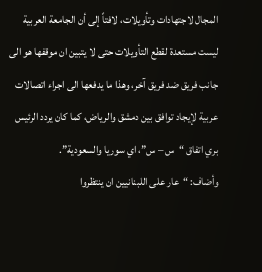المجال لاجتهادات وتأويلات، لافتاً إلى أن الجامعة العربية ليست مستعدة لقطع التأويلات حتى لا يتبين ان موقفها هو الى جانب فريق ضد فريق آخر، وهذا ما يدفعها الى اجراء اتصالات عربية لإيجاد توافق بين دمشق والرياض، كما كان يردد الرئيس بري اتفاق “س – س”، اي سوريا والسعودية”.
وأضاف: “عار على اللبنانيين ان ينتظروا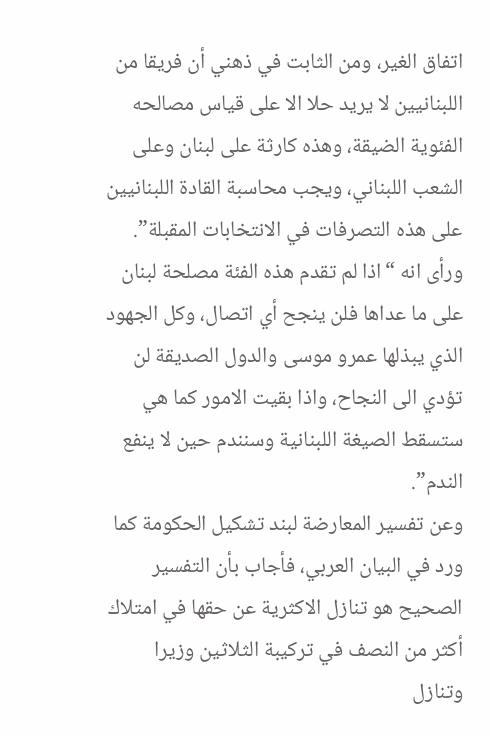اتفاق الغير، ومن الثابت في ذهني أن فريقا من اللبنانيين لا يريد حلا الا على قياس مصالحه الفئوية الضيقة، وهذه كارثة على لبنان وعلى الشعب اللبناني، ويجب محاسبة القادة اللبنانيين على هذه التصرفات في الانتخابات المقبلة”.
ورأى انه “اذا لم تقدم هذه الفئة مصلحة لبنان على ما عداها فلن ينجح أي اتصال، وكل الجهود الذي يبذلها عمرو موسى والدول الصديقة لن تؤدي الى النجاح، واذا بقيت الامور كما هي ستسقط الصيغة اللبنانية وسنندم حين لا ينفع الندم”.
وعن تفسير المعارضة لبند تشكيل الحكومة كما ورد في البيان العربي، فأجاب بأن التفسير الصحيح هو تنازل الاكثرية عن حقها في امتلاك أكثر من النصف في تركيبة الثلاثين وزيرا وتنازل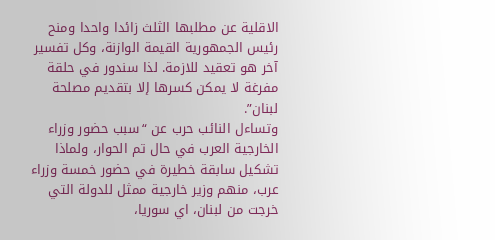الاقلية عن مطلبها الثلث زائدا واحدا ومنح رئيس الجمهورية القيمة الوازنة، وكل تفسير آخر هو تعقيد للازمة. لذا سندور في حلقة مفرغة لا يمكن كسرها إلا بتقديم مصلحة لبنان”.
وتساءل النائب حرب عن “سبب حضور وزراء الخارجية العرب في حال تم الحوار، ولماذا تشكيل سابقة خطيرة في حضور خمسة وزراء عرب، منهم وزير خارجية ممثل للدولة التي خرجت من لبنان، اي سوريا،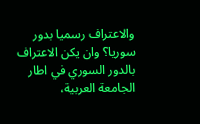والاعتراف رسميا بدور سوريا؟ وان يكن الاعتراف بالدور السوري في اطار الجامعة العربية،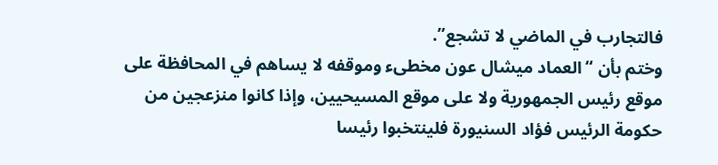فالتجارب في الماضي لا تشجع”.
وختم بأن “العماد ميشال عون مخطىء وموقفه لا يساهم في المحافظة على موقع رئيس الجمهورية ولا على موقع المسيحيين، وإذا كانوا منزعجين من حكومة الرئيس فؤاد السنيورة فلينتخبوا رئيسا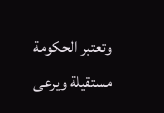وتعتبر الحكومة مستقيلة ويرعى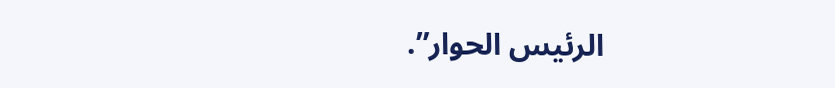الرئيس الحوار”.